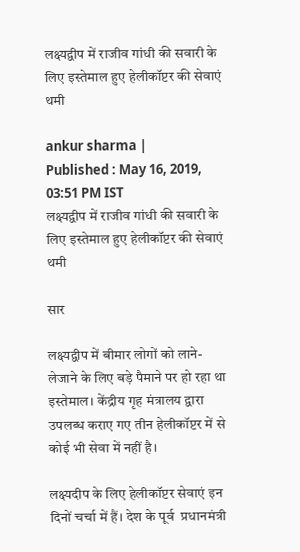लक्ष्यद्वीप में राजीव गांधी की सवारी के लिए इस्तेमाल हुए हेलीकॉप्टर की सेवाएं थमी

ankur sharma |
Published : May 16, 2019, 03:51 PM IST
लक्ष्यद्वीप में राजीव गांधी की सवारी के लिए इस्तेमाल हुए हेलीकॉप्टर की सेवाएं थमी

सार

लक्ष्यद्वीप में बीमार लोगों को लाने-लेजाने के लिए बड़े पैमाने पर हो रहा था इस्तेमाल। केंद्रीय गृह मंत्रालय द्वारा उपलब्ध कराए गए तीन हेलीकॉप्टर में से कोई भी सेवा में नहीं है।

लक्ष्यदीप के लिए हेलीकॉप्टर सेवाएं इन दिनों चर्चा में हैं। देश के पूर्व  प्रधानमंत्री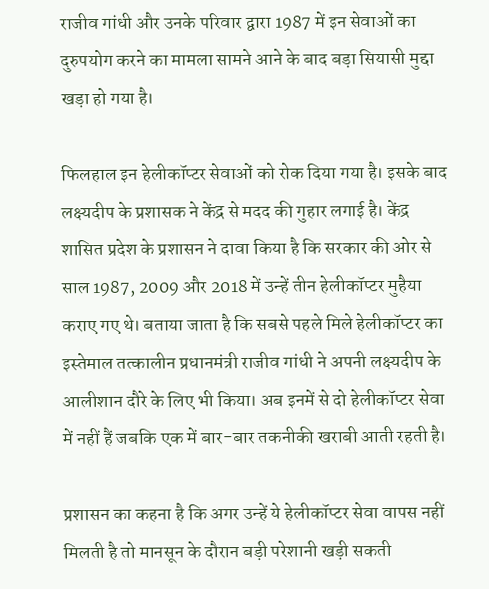राजीव गांधी और उनके परिवार द्वारा 1987 में इन सेवाओं का दुरुपयोग करने का मामला सामने आने के बाद बड़ा सियासी मुद्दा खड़ा हो गया है।

फिलहाल इन हेलीकॉप्टर सेवाओं को रोक दिया गया है। इसके बाद लक्ष्यदीप के प्रशासक ने केंद्र से मदद की गुहार लगाई है। केंद्र शासित प्रदेश के प्रशासन ने दावा किया है कि सरकार की ओर से साल 1987, 2009 और 2018 में उन्हें तीन हेलीकॉप्टर मुहैया कराए गए थे। बताया जाता है कि सबसे पहले मिले हेलीकॉप्टर का इस्तेमाल तत्कालीन प्रधानमंत्री राजीव गांधी ने अपनी लक्ष्यदीप के आलीशान दौरे के लिए भी किया। अब इनमें से दो हेलीकॉप्टर सेवा में नहीं हैं जबकि एक में बार-बार तकनीकी खराबी आती रहती है।

प्रशासन का कहना है कि अगर उन्हें ये हेलीकॉप्टर सेवा वापस नहीं मिलती है तो मानसून के दौरान बड़ी परेशानी खड़ी सकती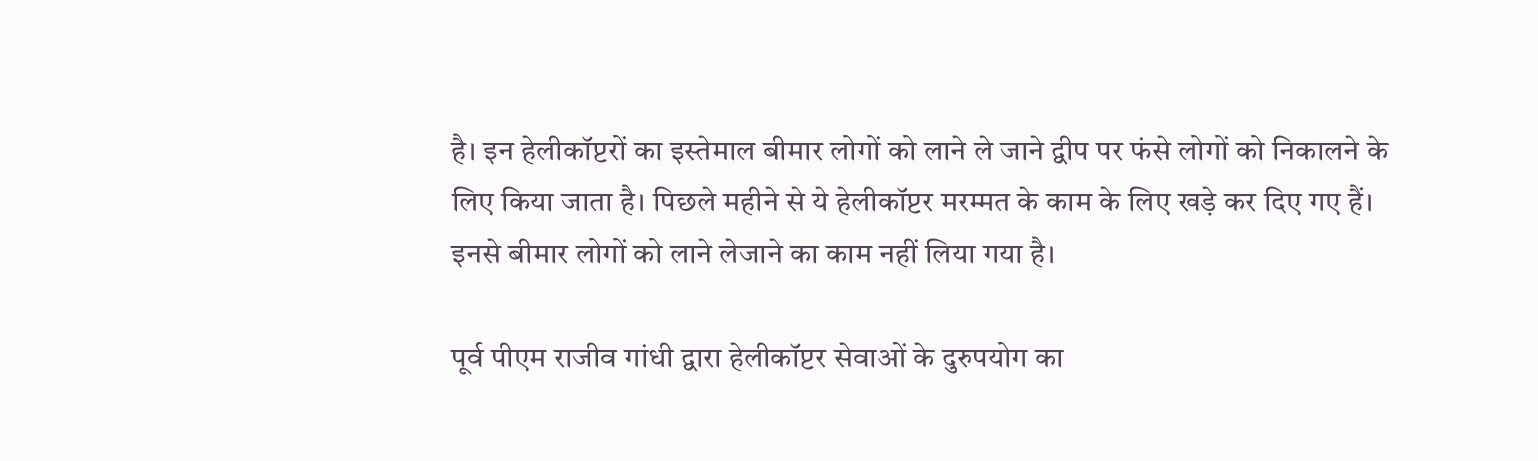है। इन हेलीकॉप्टरों का इस्तेमाल बीमार लोगों को लाने ले जाने द्वीप पर फंसे लोगों को निकालने के लिए किया जाता है। पिछले महीने से ये हेलीकॉप्टर मरम्मत के काम के लिए खड़े कर दिए गए हैं। इनसे बीमार लोगों को लाने लेजाने का काम नहीं लिया गया है।

पूर्व पीएम राजीव गांधी द्वारा हेलीकॉप्टर सेवाओं के दुरुपयोग का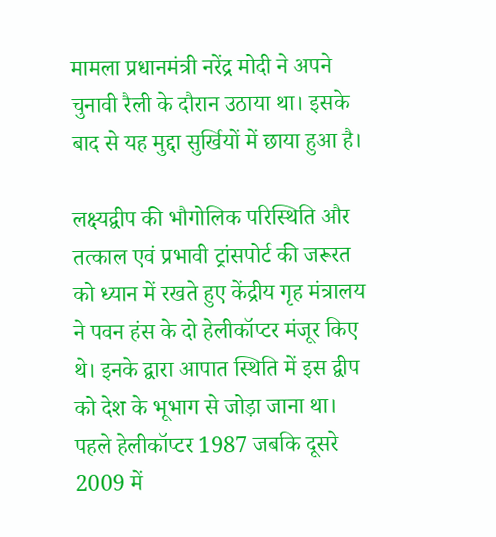मामला प्रधानमंत्री नरेंद्र मोदी ने अपने चुनावी रैली के दौरान उठाया था। इसके बाद से यह मुद्दा सुर्खियों में छाया हुआ है।

लक्ष्यद्वीप की भौगोलिक परिस्थिति और तत्काल एवं प्रभावी ट्रांसपोर्ट की जरूरत को ध्यान में रखते हुए केंद्रीय गृह मंत्रालय ने पवन हंस के दो हेलीकॉप्टर मंजूर किए थे। इनके द्वारा आपात स्थिति में इस द्वीप को देश के भूभाग से जोड़ा जाना था। पहले हेलीकॉप्टर 1987 जबकि दूसरे 2009 में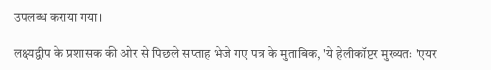उपलब्ध कराया गया।

लक्ष्यद्वीप के प्रशासक की ओर से पिछले सप्ताह भेजे गए पत्र के मुताबिक, 'ये हेलीकॉप्टर मुख्यतः 'एयर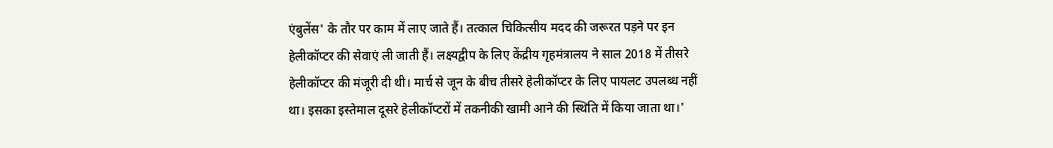एंबुलेंस' के तौर पर काम में लाए जाते हैं। तत्काल चिकित्सीय मदद की जरूरत पड़ने पर इन हेलीकॉप्टर की सेवाएं ली जाती हैं। लक्ष्यद्वीप के लिए केंद्रीय गृहमंत्रालय ने साल 2018 में तीसरे हेलीकॉप्टर की मंजूरी दी थी। मार्च से जून के बीच तीसरे हेलीकॉप्टर के लिए पायलट उपलब्ध नहीं था। इसका इस्तेमाल दूसरे हेलीकॉप्टरों में तकनीकी खामी आने की स्थिति में किया जाता था।'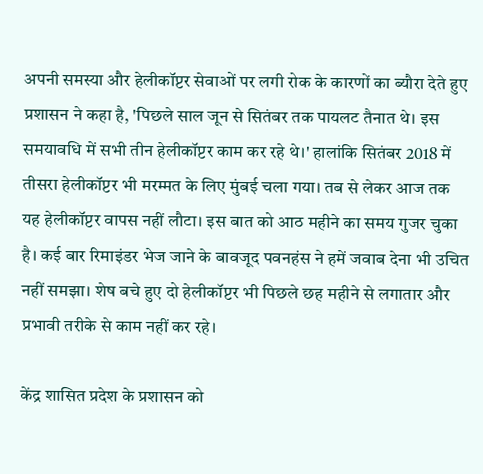अपनी समस्या और हेलीकॉप्टर सेवाओं पर लगी रोक के कारणों का ब्यौरा देते हुए प्रशासन ने कहा है, 'पिछले साल जून से सितंबर तक पायलट तैनात थे। इस समयावधि में सभी तीन हेलीकॉप्टर काम कर रहे थे।' हालांकि सितंबर 2018 में तीसरा हेलीकॉप्टर भी मरम्मत के लिए मुंबई चला गया। तब से लेकर आज तक यह हेलीकॉप्टर वापस नहीं लौटा। इस बात को आठ महीने का समय गुजर चुका है। कई बार रिमाइंडर भेज जाने के बावजूद पवनहंस ने हमें जवाब देना भी उचित नहीं समझा। शेष बचे हुए दो हेलीकॉप्टर भी पिछले छह महीने से लगातार और प्रभावी तरीके से काम नहीं कर रहे।

केंद्र शासित प्रदेश के प्रशासन को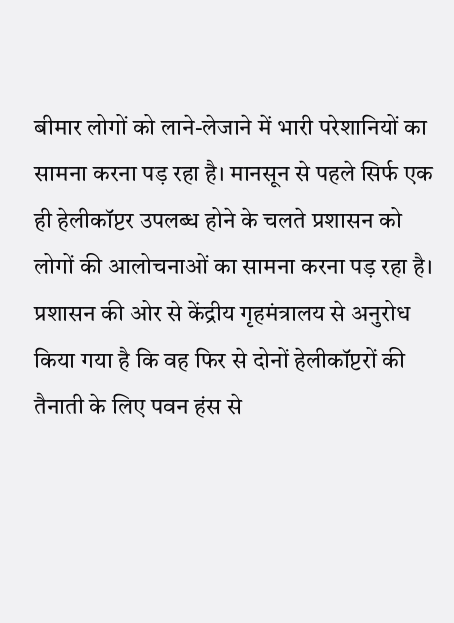बीमार लोगों को लाने-लेजाने में भारी परेशानियों का सामना करना पड़ रहा है। मानसून से पहले सिर्फ एक ही हेलीकॉप्टर उपलब्ध होने के चलते प्रशासन को लोगों की आलोचनाओं का सामना करना पड़ रहा है। प्रशासन की ओर से केंद्रीय गृहमंत्रालय से अनुरोध किया गया है कि वह फिर से दोनों हेलीकॉप्टरों की तैनाती के लिए पवन हंस से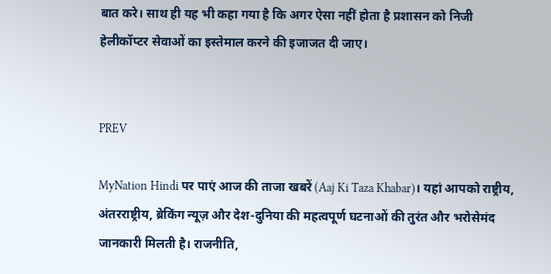बात करे। साथ ही यह भी कहा गया है कि अगर ऐसा नहीं होता है प्रशासन को निजी हेलीकॉप्टर सेवाओं का इस्तेमाल करने की इजाजत दी जाए।


PREV

MyNation Hindi पर पाएं आज की ताजा खबरें (Aaj Ki Taza Khabar)। यहां आपको राष्ट्रीय, अंतरराष्ट्रीय, ब्रेकिंग न्यूज़ और देश-दुनिया की महत्वपूर्ण घटनाओं की तुरंत और भरोसेमंद जानकारी मिलती है। राजनीति,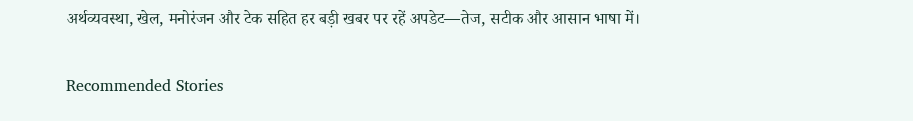अर्थव्यवस्था, खेल, मनोरंजन और टेक सहित हर बड़ी खबर पर रहें अपडेट—तेज, सटीक और आसान भाषा में।

Recommended Stories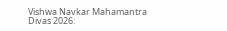Vishwa Navkar Mahamantra Divas 2026: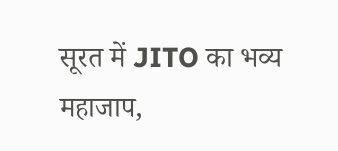सूरत में JITO का भव्य महाजाप,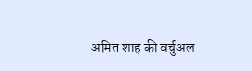अमित शाह की वर्चुअल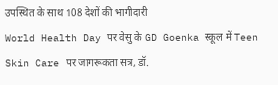उपस्थित के साथ 108 देशों की भागीदारी
World Health Day पर वेसु के GD Goenka स्कूल में Teen Skin Care पर जागरूकता सत्र, डॉ.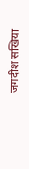जगदीश सखिया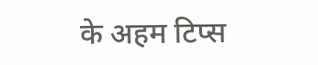के अहम टिप्स